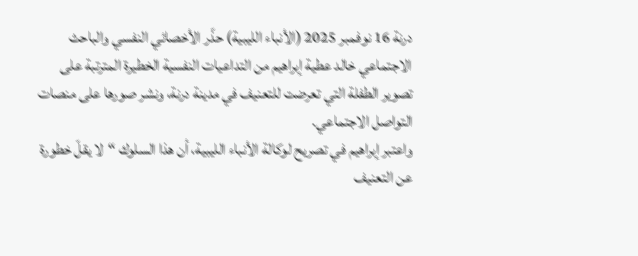درنة 16 نوفمبر 2025 (الأنباء الليبية) حذّر الأخصائي النفسي والباحث الاجتماعي خالد عطية إبراهيم من التداعيات النفسية الخطيرة المترتبة على تصوير الطفلة التي تعرضت للتعنيف في مدينة درنة، ونشر صورها على منصات التواصل الاجتماعي.
واعتبر إبراهيم في تصريح لوكالة الأنباء الليبية، أن هذا السلوك “لا يقلّ خطورة عن التعنيف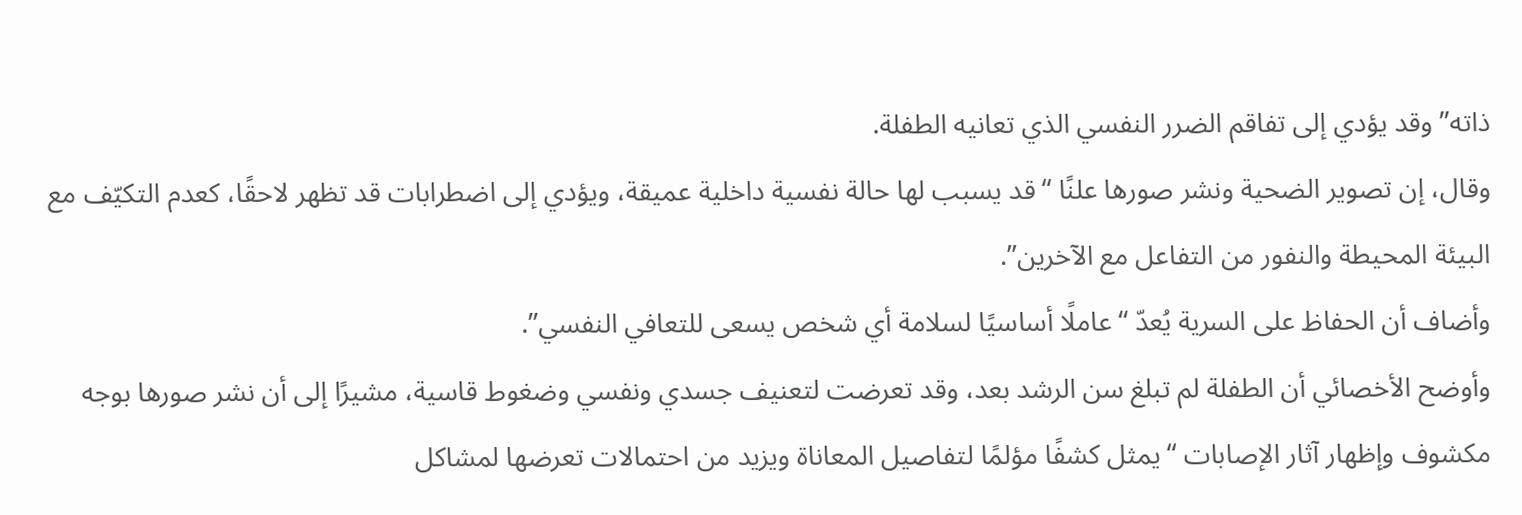ذاته” وقد يؤدي إلى تفاقم الضرر النفسي الذي تعانيه الطفلة.
وقال، إن تصوير الضحية ونشر صورها علنًا “قد يسبب لها حالة نفسية داخلية عميقة، ويؤدي إلى اضطرابات قد تظهر لاحقًا، كعدم التكيّف مع البيئة المحيطة والنفور من التفاعل مع الآخرين”.
وأضاف أن الحفاظ على السرية يُعدّ “عاملًا أساسيًا لسلامة أي شخص يسعى للتعافي النفسي”.
وأوضح الأخصائي أن الطفلة لم تبلغ سن الرشد بعد، وقد تعرضت لتعنيف جسدي ونفسي وضغوط قاسية، مشيرًا إلى أن نشر صورها بوجه مكشوف وإظهار آثار الإصابات “يمثل كشفًا مؤلمًا لتفاصيل المعاناة ويزيد من احتمالات تعرضها لمشاكل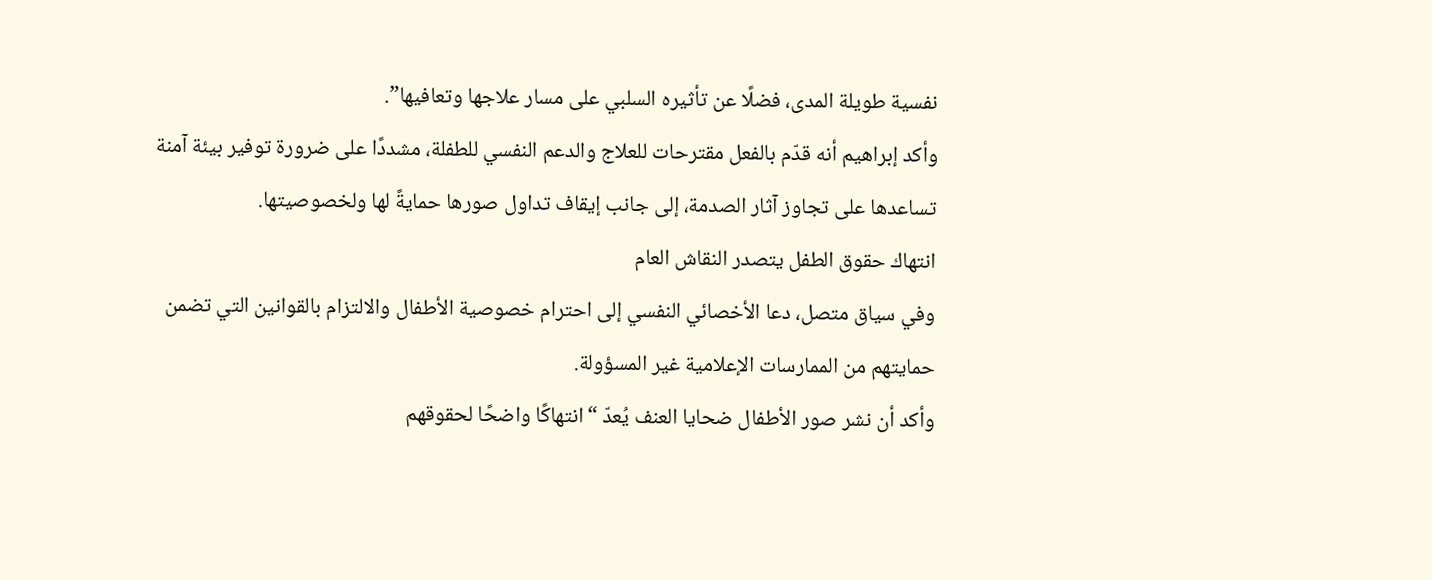نفسية طويلة المدى، فضلًا عن تأثيره السلبي على مسار علاجها وتعافيها”.
وأكد إبراهيم أنه قدّم بالفعل مقترحات للعلاج والدعم النفسي للطفلة، مشددًا على ضرورة توفير بيئة آمنة تساعدها على تجاوز آثار الصدمة، إلى جانب إيقاف تداول صورها حمايةً لها ولخصوصيتها.
انتهاك حقوق الطفل يتصدر النقاش العام
وفي سياق متصل، دعا الأخصائي النفسي إلى احترام خصوصية الأطفال والالتزام بالقوانين التي تضمن حمايتهم من الممارسات الإعلامية غير المسؤولة.
وأكد أن نشر صور الأطفال ضحايا العنف يُعدّ “انتهاكًا واضحًا لحقوقهم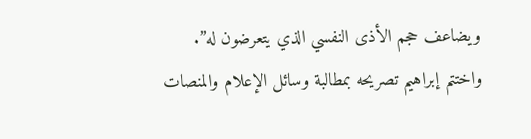ويضاعف حجم الأذى النفسي الذي يتعرضون له”.
واختتم إبراهيم تصريحه بمطالبة وسائل الإعلام والمنصات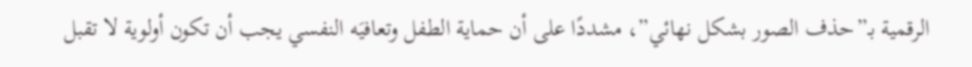الرقمية بـ”حذف الصور بشكل نهائي”، مشددًا على أن حماية الطفل وتعافيَه النفسي يجب أن تكون أولوية لا تقبل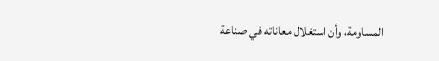المساومة، وأن استغلال معاناته في صناعة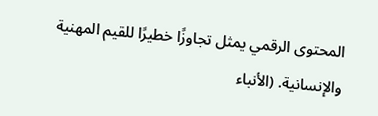المحتوى الرقمي يمثل تجاوزًا خطيرًا للقيم المهنية والإنسانية. (الأنباء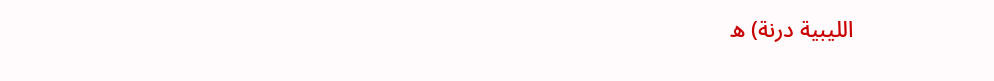الليبية درنة) ه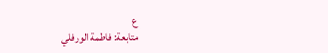ع
متابعة: فاطمة الورفلي